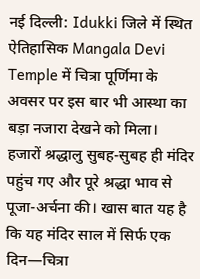नई दिल्ली: Idukki जिले में स्थित ऐतिहासिक Mangala Devi Temple में चित्रा पूर्णिमा के अवसर पर इस बार भी आस्था का बड़ा नजारा देखने को मिला। हजारों श्रद्धालु सुबह-सुबह ही मंदिर पहुंच गए और पूरे श्रद्धा भाव से पूजा-अर्चना की। खास बात यह है कि यह मंदिर साल में सिर्फ एक दिन—चित्रा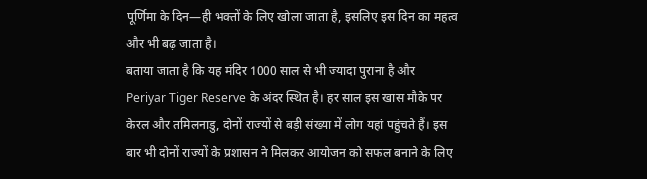पूर्णिमा के दिन—ही भक्तों के लिए खोला जाता है, इसलिए इस दिन का महत्व और भी बढ़ जाता है।
बताया जाता है कि यह मंदिर 1000 साल से भी ज्यादा पुराना है और Periyar Tiger Reserve के अंदर स्थित है। हर साल इस खास मौके पर केरल और तमिलनाडु, दोनों राज्यों से बड़ी संख्या में लोग यहां पहुंचते हैं। इस बार भी दोनों राज्यों के प्रशासन ने मिलकर आयोजन को सफल बनाने के लिए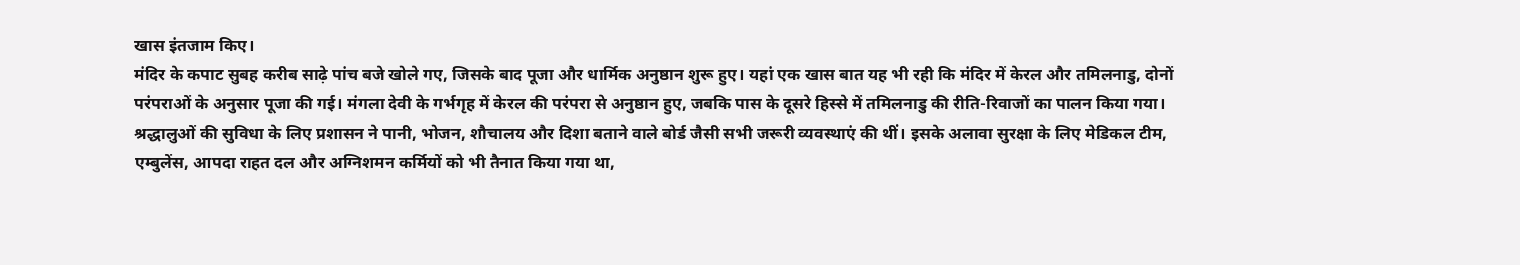खास इंतजाम किए।
मंदिर के कपाट सुबह करीब साढ़े पांच बजे खोले गए, जिसके बाद पूजा और धार्मिक अनुष्ठान शुरू हुए। यहां एक खास बात यह भी रही कि मंदिर में केरल और तमिलनाडु, दोनों परंपराओं के अनुसार पूजा की गई। मंगला देवी के गर्भगृह में केरल की परंपरा से अनुष्ठान हुए, जबकि पास के दूसरे हिस्से में तमिलनाडु की रीति-रिवाजों का पालन किया गया।
श्रद्धालुओं की सुविधा के लिए प्रशासन ने पानी, भोजन, शौचालय और दिशा बताने वाले बोर्ड जैसी सभी जरूरी व्यवस्थाएं की थीं। इसके अलावा सुरक्षा के लिए मेडिकल टीम, एम्बुलेंस, आपदा राहत दल और अग्निशमन कर्मियों को भी तैनात किया गया था,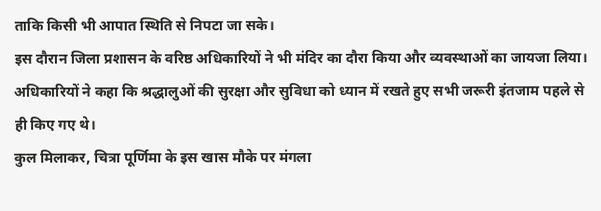ताकि किसी भी आपात स्थिति से निपटा जा सके।
इस दौरान जिला प्रशासन के वरिष्ठ अधिकारियों ने भी मंदिर का दौरा किया और व्यवस्थाओं का जायजा लिया। अधिकारियों ने कहा कि श्रद्धालुओं की सुरक्षा और सुविधा को ध्यान में रखते हुए सभी जरूरी इंतजाम पहले से ही किए गए थे।
कुल मिलाकर, चित्रा पूर्णिमा के इस खास मौके पर मंगला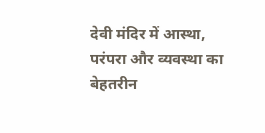देवी मंदिर में आस्था, परंपरा और व्यवस्था का बेहतरीन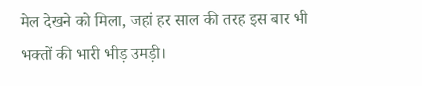मेल देखने को मिला, जहां हर साल की तरह इस बार भी भक्तों की भारी भीड़ उमड़ी।